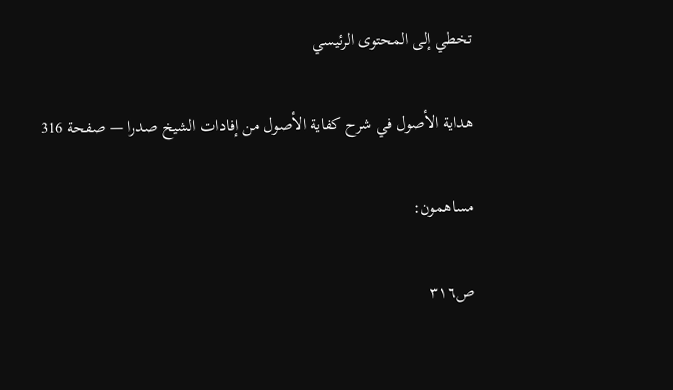تخطي إلى المحتوى الرئيسي

هداية الأصول في شرح كفاية الأصول من إفادات الشيخ صدرا — صفحة 316

مساهمون:

ص٣١٦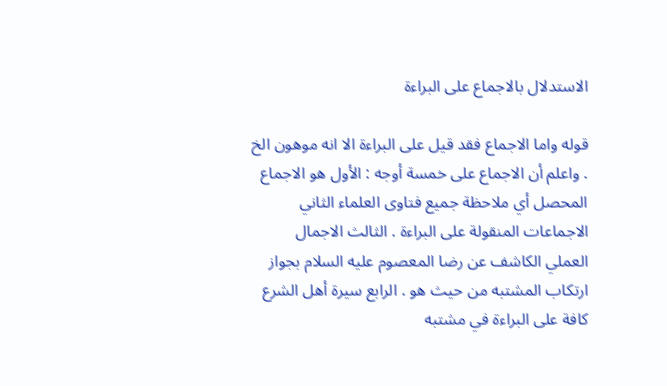الاستدلال بالاجماع على البراءة

قوله واما الاجماع فقد قيل على البراءة الا انه موهون الخ . واعلم أن الاجماع على خمسة أوجه : الأول هو الاجماع المحصل أي ملاحظة جميع فتاوى العلماء الثاني الاجماعات المنقولة على البراءة . الثالث الاجمال العملي الكاشف عن رضا المعصوم عليه السلام بجواز ارتكاب المشتبه من حيث هو . الرابع سيرة أهل الشرع كافة على البراءة في مشتبه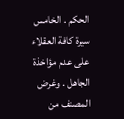الحكم . الخامس سيرة كافة العقلاء على عدم مؤاخذة الجاهل . وغرض المصنف من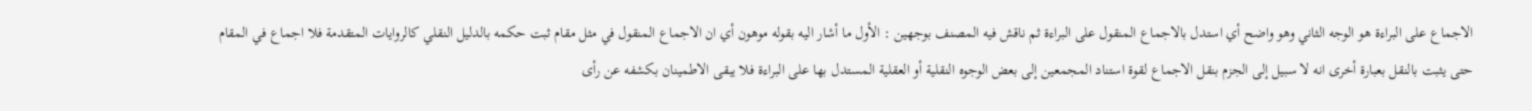الاجماع على البراءة هو الوجه الثاني وهو واضح أي استدل بالاجماع المنقول على البراءة ثم ناقش فيه المصنف بوجهين : الأول ما أشار اليه بقوله موهون أي ان الاجماع المنقول في مثل مقام ثبت حكمه بالدليل النقلي كالروايات المتقدمة فلا اجماع في المقام حتى يثبت بالنقل بعبارة أخرى انه لا سبيل إلى الجزم بنقل الاجماع لقوة استناد المجمعين إلى بعض الوجوه النقلية أو العقلية المستدل بها على البراءة فلا يبقى الاطمينان بكشفه عن رأى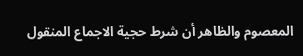المعصوم والظاهر أن شرط حجية الاجماع المنقول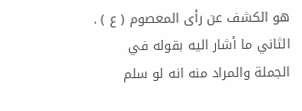هو الكشف عن رأى المعصوم ( ع ) . الثاني ما أشار اليه بقوله في الجملة والمراد منه انه لو سلم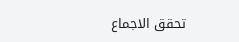تحقق الاجماع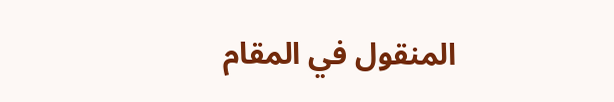المنقول في المقام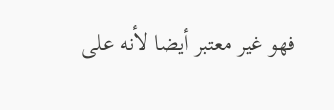فهو غير معتبر أيضا لأنه على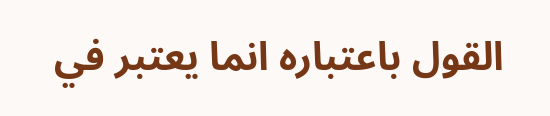القول باعتباره انما يعتبر في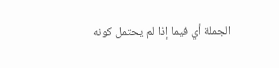الجملة أي فيما إذا لم يحتمل كونه